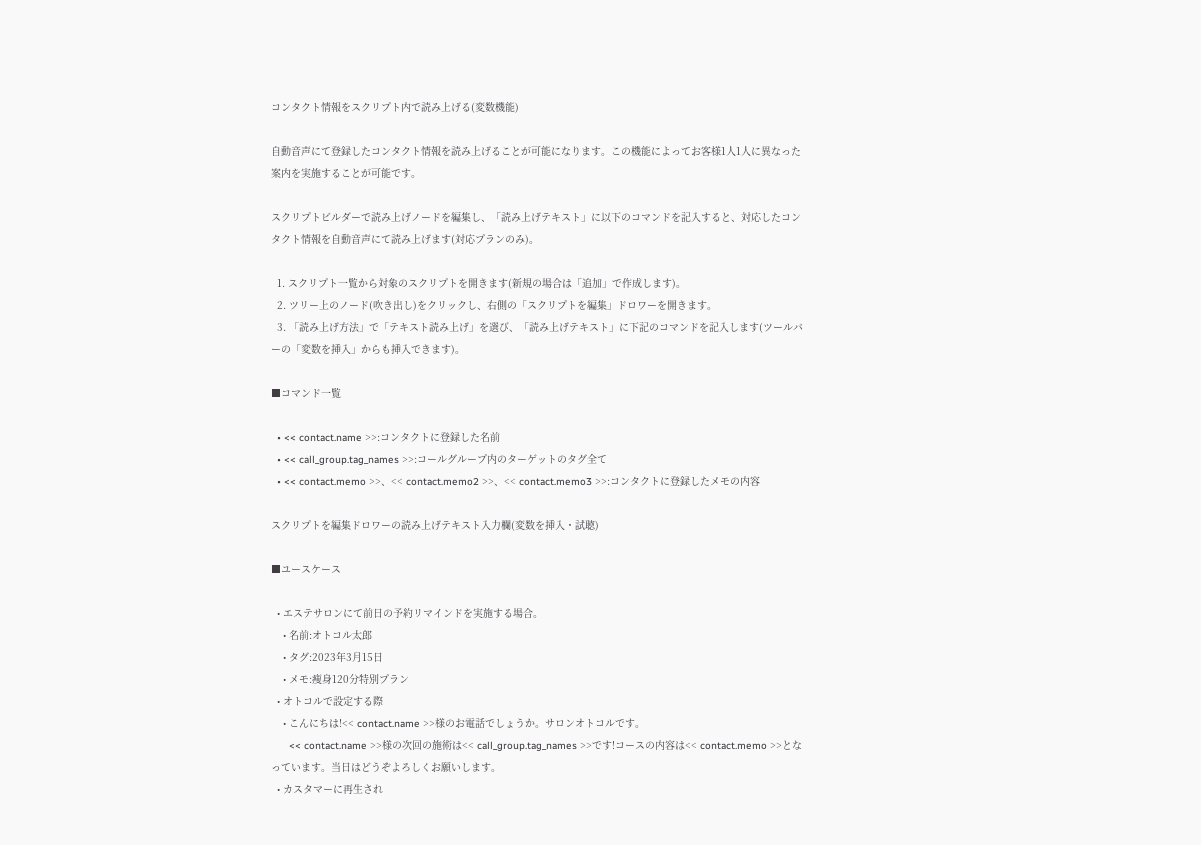コンタクト情報をスクリプト内で読み上げる(変数機能)

自動音声にて登録したコンタクト情報を読み上げることが可能になります。この機能によってお客様1人1人に異なった案内を実施することが可能です。

スクリプトビルダーで読み上げノードを編集し、「読み上げテキスト」に以下のコマンドを記入すると、対応したコンタクト情報を自動音声にて読み上げます(対応プランのみ)。

  1. スクリプト一覧から対象のスクリプトを開きます(新規の場合は「追加」で作成します)。
  2. ツリー上のノード(吹き出し)をクリックし、右側の「スクリプトを編集」ドロワーを開きます。
  3. 「読み上げ方法」で「テキスト読み上げ」を選び、「読み上げテキスト」に下記のコマンドを記入します(ツールバーの「変数を挿入」からも挿入できます)。

■コマンド一覧

  • << contact.name >>:コンタクトに登録した名前
  • << call_group.tag_names >>:コールグループ内のターゲットのタグ全て
  • << contact.memo >>、<< contact.memo2 >>、<< contact.memo3 >>:コンタクトに登録したメモの内容

スクリプトを編集ドロワーの読み上げテキスト入力欄(変数を挿入・試聴)

■ユースケース

  • エステサロンにて前日の予約リマインドを実施する場合。
    • 名前:オトコル太郎
    • タグ:2023年3月15日
    • メモ:痩身120分特別プラン
  • オトコルで設定する際
    • こんにちは!<< contact.name >>様のお電話でしょうか。サロンオトコルです。
      << contact.name >>様の次回の施術は<< call_group.tag_names >>です!コースの内容は<< contact.memo >>となっています。当日はどうぞよろしくお願いします。
  • カスタマーに再生され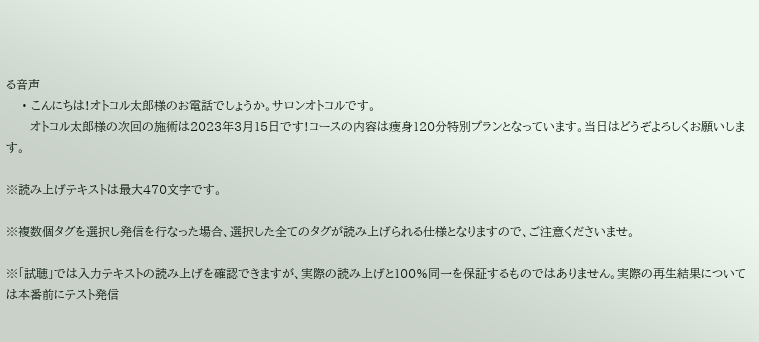る音声
    • こんにちは!オトコル太郎様のお電話でしょうか。サロンオトコルです。
      オトコル太郎様の次回の施術は2023年3月15日です!コースの内容は痩身120分特別プランとなっています。当日はどうぞよろしくお願いします。

※読み上げテキストは最大470文字です。

※複数個タグを選択し発信を行なった場合、選択した全てのタグが読み上げられる仕様となりますので、ご注意くださいませ。

※「試聴」では入力テキストの読み上げを確認できますが、実際の読み上げと100%同一を保証するものではありません。実際の再生結果については本番前にテスト発信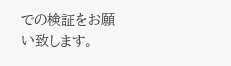での検証をお願い致します。